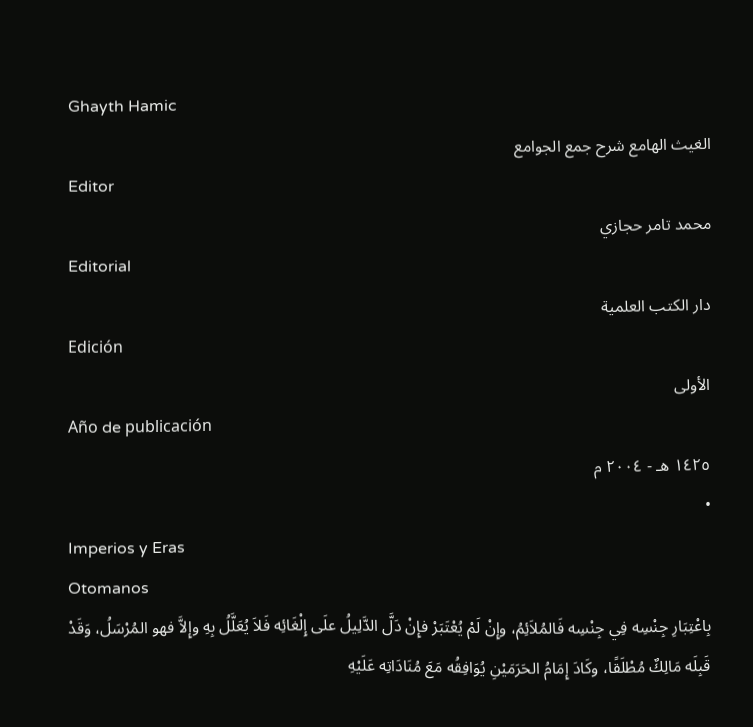Ghayth Hamic
الغيث الهامع شرح جمع الجوامع
Editor
محمد تامر حجازي
Editorial
دار الكتب العلمية
Edición
الأولى
Año de publicación
١٤٢٥ هـ - ٢٠٠٤ م
•
Imperios y Eras
Otomanos
بِاعْتِبَارِ جِنْسِه فِي جِنْسِه فَالمُلاَئِمُ، وإِنْ لَمْ يُعْتَبَرْ فإِنْ دَلَّ الدَّلِيلُ علَى إِلْغَائِه فَلاَ يُعَلَّلُ بِهِ وإِلاَّ فهو المُرْسَلُ، وَقَدْ قَبِلَه مَالِكٌ مُطْلَقًا، وكَادَ إِمَامُ الحَرَمَيْنِ يُوَافِقُه مَعَ مُنَادَاتِه عَلَيْهِ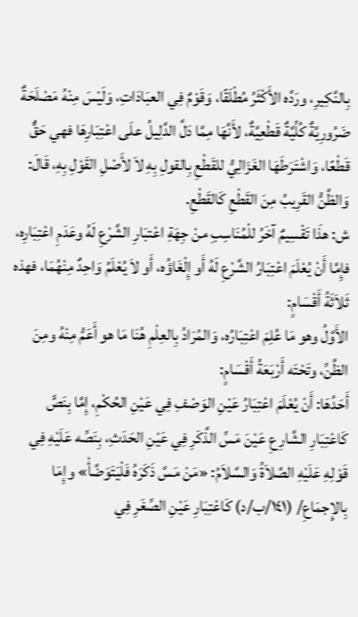بِالنَّكِيرِ، ورَدَّه الأَكْثَرُ مُطْلَقًا، وَقَوْمٌ فِي العبَادَاتِ، وَلَيْسَ مِنْهُ مَصْلَحَةٌ ضَرُورِيَّةٌ كُلِّيَّةٌ قَطْعِيَّةٌ، لأَنَّهَا مِمَّا دَلَّ الدَّلِيلُ علَى اعْتِبَارِهَا فهي حَقٌّ قَطْعًا، وَاشْتَرَطَهَا الغَزَالِيُّ للقَطْعِ بِالقولِ بِهِ لاَ لأَصْلِ القَوْلِ بِهِ، قَالَ: وَالظَّنُّ القَرِيبُ مِنَ القَطْعِ كَالقَطْعِ.
ش: هذَا تَقْسِيمٌ آخَرُ للْمُنَاسِبِ منْ جِهَةِ اعْتبَارِ الشَّرْعِ لَهُ وعَدَمِ اعْتِبَارِه، فإِمَّا أَنْ يُعْلَمَ اعْتِبَارُ الشَّرْعِ لَهُ أَو إِلْغَاؤُه، أَو لاَ يُعْلَمُ وَاحِدٌ مِنْهُمَا، فهذه ثَلاَثَةُ أَقْسَامٍ:
الأَوَّلُ وهو مَا عُلِمَ اعْتِبَارُه، وَالمُرَادُ بِالعِلْمِ هُنَا مَا هو أَعَمُّ مِنْهُ ومِنَ الظَّنِّ، وتَحْتَه أَرْبَعَةُ أَقْسَامٍ:
أَحَدُهَا: أَنْ يُعْلَمَ اعْتِبَارُ عَيْنِ الوَصْفِ فِي عَيْنِ الحُكْمِ، إِمَّا بِنَصٍّ كَاعْتِبَارِ الشَّارِعِ عَيْنَ مَسِّ الذَّكَرِ فِي عَيْنِ الحَدَثِ، بِنَصِّه عَلَيْهِ فِي قَوْلِهِ عَلَيْهِ الصَّلاَةُ وَالسَّلاَمُ: «مَنْ مَسَّ ذَكَرَهُ فَلْيَتَوَضَّأْ» وإِمَا بِالإِجمَاعِ/ (١٤١/ب/د) كَاعْتِبَارِ عَيْنِ الصِّغَرِ فِي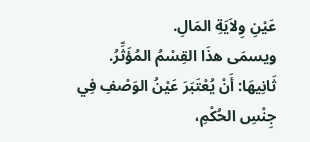عَيْنِ وِلاَيَةِ المَالِ.
ويسمَى هذَا القِسْمُ المُؤَثِّرُ.
ثَانِيهَا: أَنْ يُعْتَبَرَ عَيْنُ الوَصْفِ فِي جِنْسِ الحُكْمِ،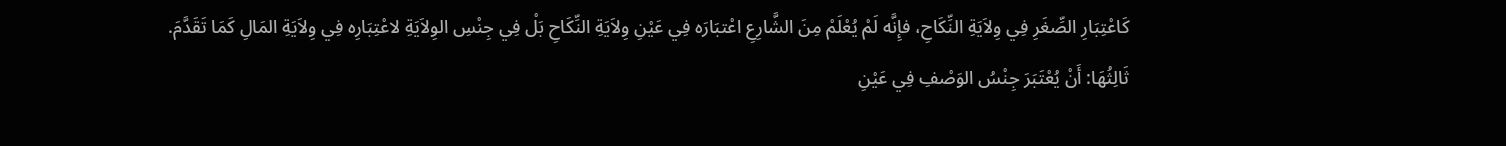كَاعْتِبَارِ الصِّغَرِ فِي وِلاَيَةِ النِّكَاحِ، فإِنَّه لَمْ يُعْلَمْ مِنَ الشَّارِعِ اعْتبَارَه فِي عَيْنِ وِلاَيَةِ النِّكَاحِ بَلْ فِي جِنْسِ الوِلاَيَةِ لاعْتِبَارِه فِي وِلاَيَةِ المَالِ كَمَا تَقَدَّمَ.
ثَالِثُهَا: أَنْ يُعْتَبَرَ جِنْسُ الوَصْفِ فِي عَيْنِ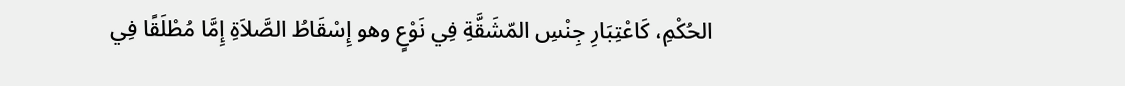الحُكْمِ، كَاعْتِبَارِ جِنْسِ المّشَقَّةِ فِي نَوْعٍ وهو إِسْقَاطُ الصَّلاَةِ إِمَّا مُطْلَقًا فِي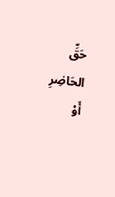حَقِّ الحَاضِرِ أَوْ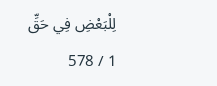لِلْبَعْضِ فِي حَقِّ
1 / 578